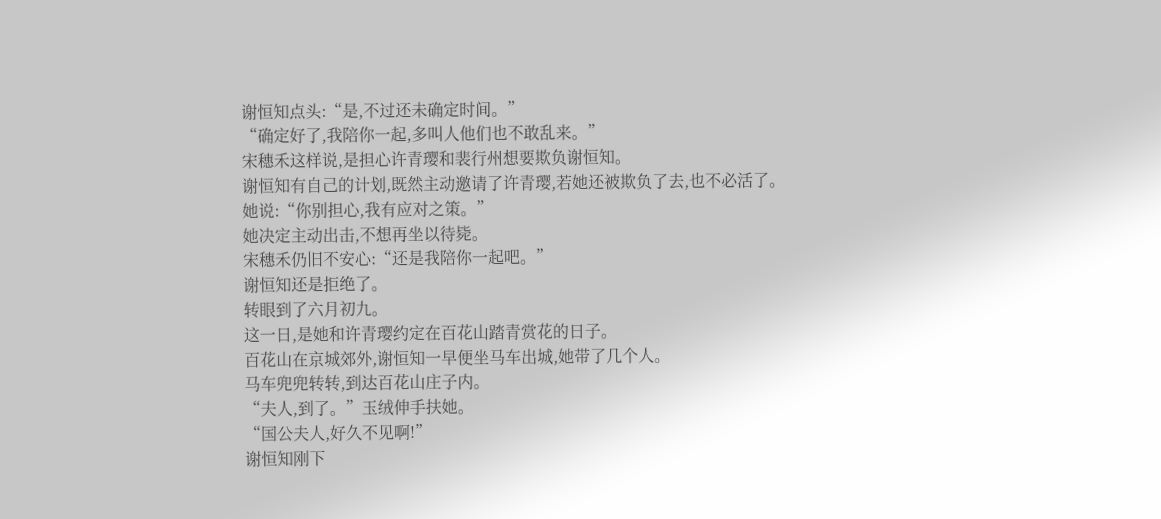谢恒知点头:“是,不过还未确定时间。”
“确定好了,我陪你一起,多叫人他们也不敢乱来。”
宋穗禾这样说,是担心许青璎和裴行州想要欺负谢恒知。
谢恒知有自己的计划,既然主动邀请了许青璎,若她还被欺负了去,也不必活了。
她说:“你别担心,我有应对之策。”
她决定主动出击,不想再坐以待毙。
宋穗禾仍旧不安心:“还是我陪你一起吧。”
谢恒知还是拒绝了。
转眼到了六月初九。
这一日,是她和许青璎约定在百花山踏青赏花的日子。
百花山在京城郊外,谢恒知一早便坐马车出城,她带了几个人。
马车兜兜转转,到达百花山庄子内。
“夫人,到了。”玉绒伸手扶她。
“国公夫人,好久不见啊!”
谢恒知刚下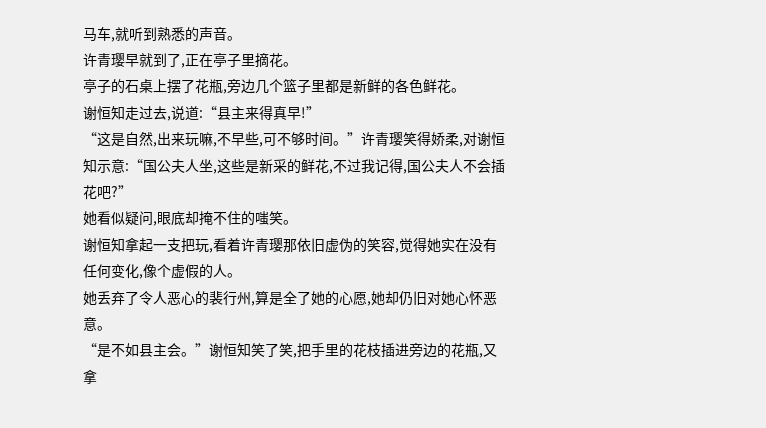马车,就听到熟悉的声音。
许青璎早就到了,正在亭子里摘花。
亭子的石桌上摆了花瓶,旁边几个篮子里都是新鲜的各色鲜花。
谢恒知走过去,说道:“县主来得真早!”
“这是自然,出来玩嘛,不早些,可不够时间。”许青璎笑得娇柔,对谢恒知示意:“国公夫人坐,这些是新采的鲜花,不过我记得,国公夫人不会插花吧?”
她看似疑问,眼底却掩不住的嗤笑。
谢恒知拿起一支把玩,看着许青璎那依旧虚伪的笑容,觉得她实在没有任何变化,像个虚假的人。
她丢弃了令人恶心的裴行州,算是全了她的心愿,她却仍旧对她心怀恶意。
“是不如县主会。”谢恒知笑了笑,把手里的花枝插进旁边的花瓶,又拿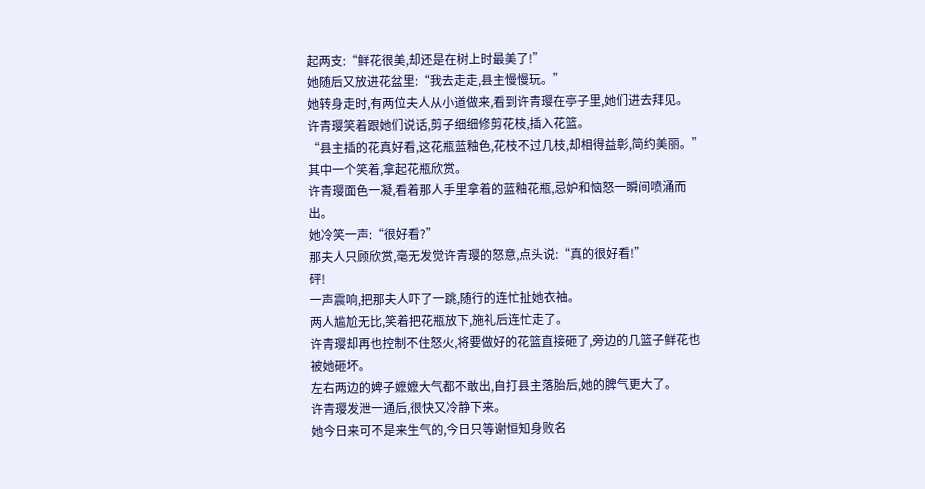起两支:“鲜花很美,却还是在树上时最美了!”
她随后又放进花盆里:“我去走走,县主慢慢玩。”
她转身走时,有两位夫人从小道做来,看到许青璎在亭子里,她们进去拜见。
许青璎笑着跟她们说话,剪子细细修剪花枝,插入花篮。
“县主插的花真好看,这花瓶蓝釉色,花枝不过几枝,却相得益彰,简约美丽。”
其中一个笑着,拿起花瓶欣赏。
许青璎面色一凝,看着那人手里拿着的蓝釉花瓶,忌妒和恼怒一瞬间喷涌而出。
她冷笑一声:“很好看?”
那夫人只顾欣赏,毫无发觉许青璎的怒意,点头说:“真的很好看!”
砰!
一声震响,把那夫人吓了一跳,随行的连忙扯她衣袖。
两人尴尬无比,笑着把花瓶放下,施礼后连忙走了。
许青璎却再也控制不住怒火,将要做好的花篮直接砸了,旁边的几篮子鲜花也被她砸坏。
左右两边的婢子嬷嬷大气都不敢出,自打县主落胎后,她的脾气更大了。
许青璎发泄一通后,很快又冷静下来。
她今日来可不是来生气的,今日只等谢恒知身败名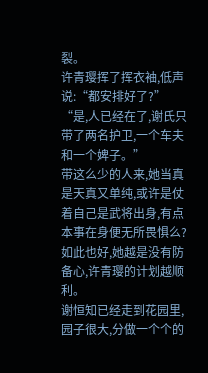裂。
许青璎挥了挥衣袖,低声说:“都安排好了?”
“是,人已经在了,谢氏只带了两名护卫,一个车夫和一个婢子。”
带这么少的人来,她当真是天真又单纯,或许是仗着自己是武将出身,有点本事在身便无所畏惧么?
如此也好,她越是没有防备心,许青璎的计划越顺利。
谢恒知已经走到花园里,园子很大,分做一个个的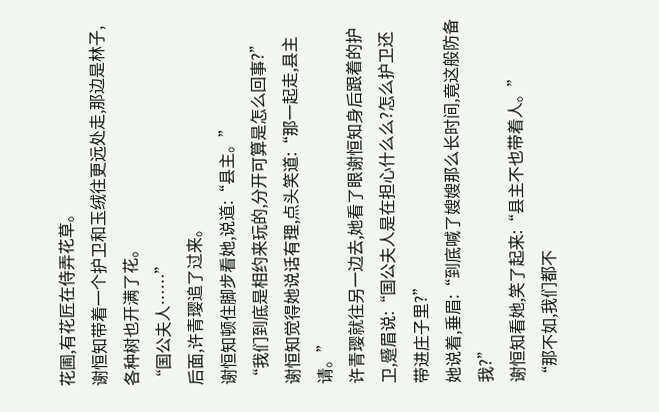花圃,有花匠在侍弄花草。
谢恒知带着一个护卫和玉绒往更远处走,那边是林子,各种树也开满了花。
“国公夫人……”
后面,许青璎追了过来。
谢恒知顿住脚步看她,说道:“县主。”
“我们到底是相约来玩的,分开可算是怎么回事?”
谢恒知觉得她说话有理,点头笑道:“那一起走,县主请。”
许青璎就往另一边去,她看了眼谢恒知身后跟着的护卫,蹙眉说:“国公夫人是在担心什么么?怎么护卫还带进庄子里?”
她说着,垂眉:“到底喊了嫂嫂那么长时间,竟这般防备我?”
谢恒知看她,笑了起来:“县主不也带着人。”
“那不如,我们都不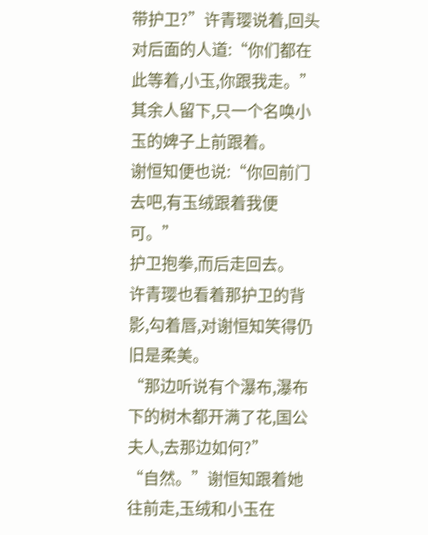带护卫?”许青璎说着,回头对后面的人道:“你们都在此等着,小玉,你跟我走。”
其余人留下,只一个名唤小玉的婢子上前跟着。
谢恒知便也说:“你回前门去吧,有玉绒跟着我便可。”
护卫抱拳,而后走回去。
许青璎也看着那护卫的背影,勾着唇,对谢恒知笑得仍旧是柔美。
“那边听说有个瀑布,瀑布下的树木都开满了花,国公夫人,去那边如何?”
“自然。”谢恒知跟着她往前走,玉绒和小玉在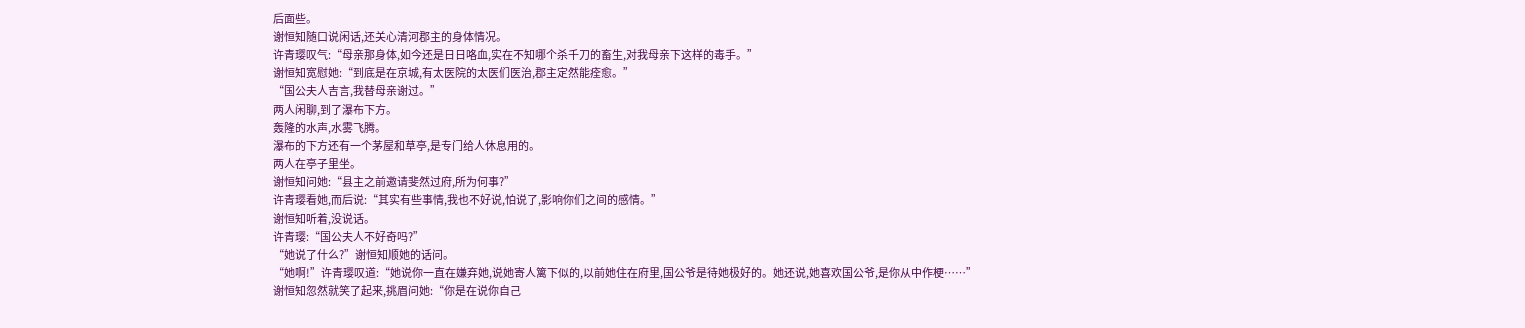后面些。
谢恒知随口说闲话,还关心清河郡主的身体情况。
许青璎叹气:“母亲那身体,如今还是日日咯血,实在不知哪个杀千刀的畜生,对我母亲下这样的毒手。”
谢恒知宽慰她:“到底是在京城,有太医院的太医们医治,郡主定然能痊愈。”
“国公夫人吉言,我替母亲谢过。”
两人闲聊,到了瀑布下方。
轰隆的水声,水雾飞腾。
瀑布的下方还有一个茅屋和草亭,是专门给人休息用的。
两人在亭子里坐。
谢恒知问她:“县主之前邀请斐然过府,所为何事?”
许青璎看她,而后说:“其实有些事情,我也不好说,怕说了,影响你们之间的感情。”
谢恒知听着,没说话。
许青璎:“国公夫人不好奇吗?”
“她说了什么?”谢恒知顺她的话问。
“她啊!”许青璎叹道:“她说你一直在嫌弃她,说她寄人篱下似的,以前她住在府里,国公爷是待她极好的。她还说,她喜欢国公爷,是你从中作梗……”
谢恒知忽然就笑了起来,挑眉问她:“你是在说你自己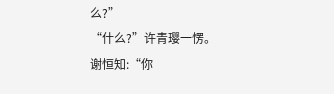么?”
“什么?”许青璎一愣。
谢恒知:“你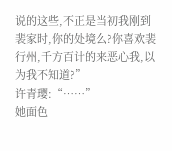说的这些,不正是当初我刚到裴家时,你的处境么?你喜欢裴行州,千方百计的来恶心我,以为我不知道?”
许青璎:“……”
她面色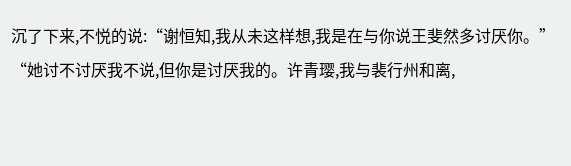沉了下来,不悦的说:“谢恒知,我从未这样想,我是在与你说王斐然多讨厌你。”
“她讨不讨厌我不说,但你是讨厌我的。许青璎,我与裴行州和离,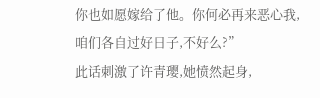你也如愿嫁给了他。你何必再来恶心我,咱们各自过好日子,不好么?”
此话刺激了许青璎,她愤然起身,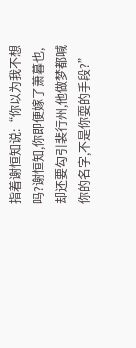指着谢恒知说:“你以为我不想吗?谢恒知,你即便嫁了萧暮也,却还要勾引裴行州,他做梦都喊你的名字,不是你耍的手段?”